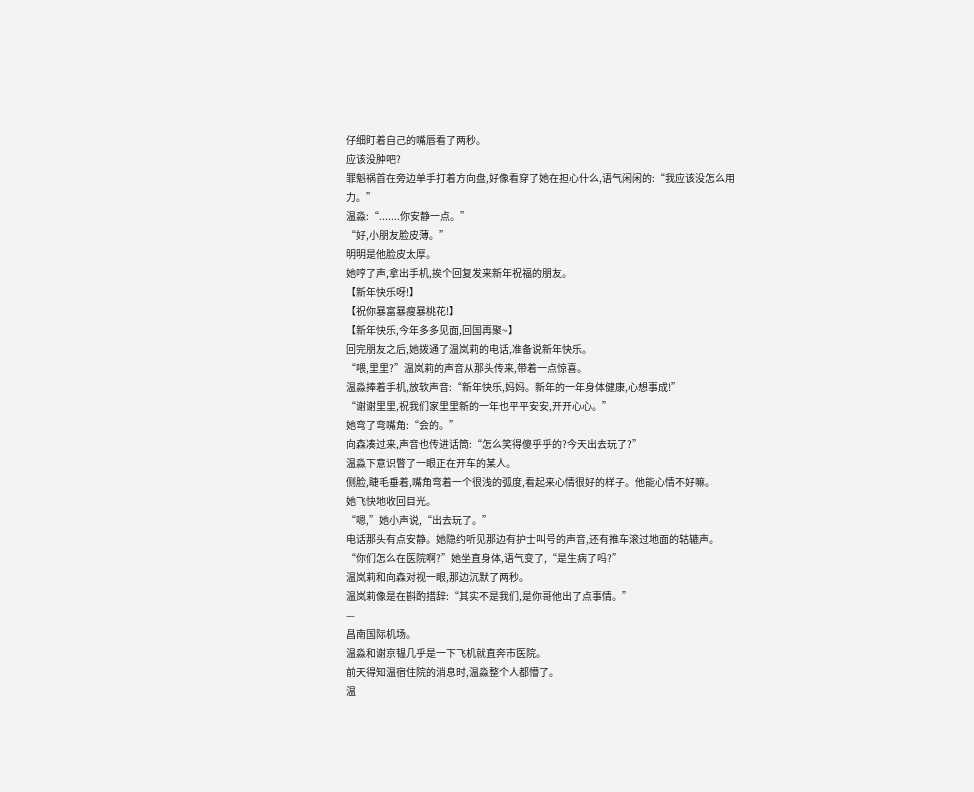仔细盯着自己的嘴唇看了两秒。
应该没肿吧?
罪魁祸首在旁边单手打着方向盘,好像看穿了她在担心什么,语气闲闲的:“我应该没怎么用力。”
温淼:“.......你安静一点。”
“好,小朋友脸皮薄。”
明明是他脸皮太厚。
她哼了声,拿出手机,挨个回复发来新年祝福的朋友。
【新年快乐呀!】
【祝你暴富暴瘦暴桃花!】
【新年快乐,今年多多见面,回国再聚~】
回完朋友之后,她拨通了温岚莉的电话,准备说新年快乐。
“喂,里里?”温岚莉的声音从那头传来,带着一点惊喜。
温淼捧着手机,放软声音:“新年快乐,妈妈。新年的一年身体健康,心想事成!”
“谢谢里里,祝我们家里里新的一年也平平安安,开开心心。”
她弯了弯嘴角:“会的。”
向森凑过来,声音也传进话筒:“怎么笑得傻乎乎的?今天出去玩了?”
温淼下意识瞥了一眼正在开车的某人。
侧脸,睫毛垂着,嘴角弯着一个很浅的弧度,看起来心情很好的样子。他能心情不好嘛。
她飞快地收回目光。
“嗯,”她小声说,“出去玩了。”
电话那头有点安静。她隐约听见那边有护士叫号的声音,还有推车滚过地面的轱辘声。
“你们怎么在医院啊?”她坐直身体,语气变了,“是生病了吗?”
温岚莉和向森对视一眼,那边沉默了两秒。
温岚莉像是在斟酌措辞:“其实不是我们,是你哥他出了点事情。”
—
昌南国际机场。
温淼和谢京韫几乎是一下飞机就直奔市医院。
前天得知温宿住院的消息时,温淼整个人都懵了。
温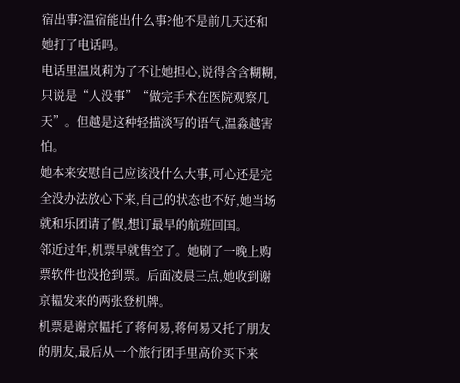宿出事?温宿能出什么事?他不是前几天还和她打了电话吗。
电话里温岚莉为了不让她担心,说得含含糊糊,只说是“人没事”“做完手术在医院观察几天”。但越是这种轻描淡写的语气,温淼越害怕。
她本来安慰自己应该没什么大事,可心还是完全没办法放心下来,自己的状态也不好,她当场就和乐团请了假,想订最早的航班回国。
邻近过年,机票早就售空了。她刷了一晚上购票软件也没抢到票。后面凌晨三点,她收到谢京韫发来的两张登机牌。
机票是谢京韫托了蒋何易,蒋何易又托了朋友的朋友,最后从一个旅行团手里高价买下来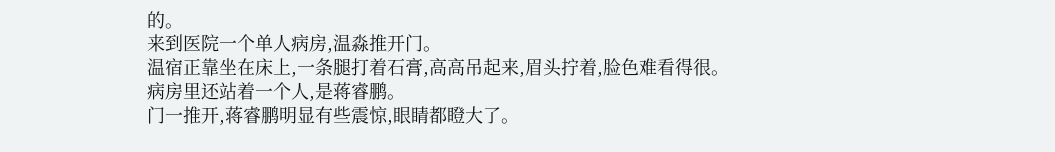的。
来到医院一个单人病房,温淼推开门。
温宿正靠坐在床上,一条腿打着石膏,高高吊起来,眉头拧着,脸色难看得很。
病房里还站着一个人,是蒋睿鹏。
门一推开,蒋睿鹏明显有些震惊,眼睛都瞪大了。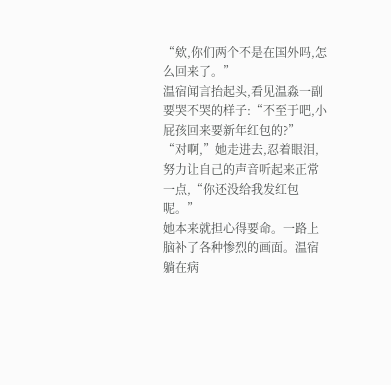“欸,你们两个不是在国外吗,怎么回来了。”
温宿闻言抬起头,看见温淼一副要哭不哭的样子:“不至于吧,小屁孩回来要新年红包的?”
“对啊,”她走进去,忍着眼泪,努力让自己的声音听起来正常一点,“你还没给我发红包呢。”
她本来就担心得要命。一路上脑补了各种惨烈的画面。温宿躺在病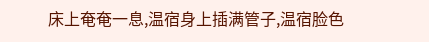床上奄奄一息,温宿身上插满管子,温宿脸色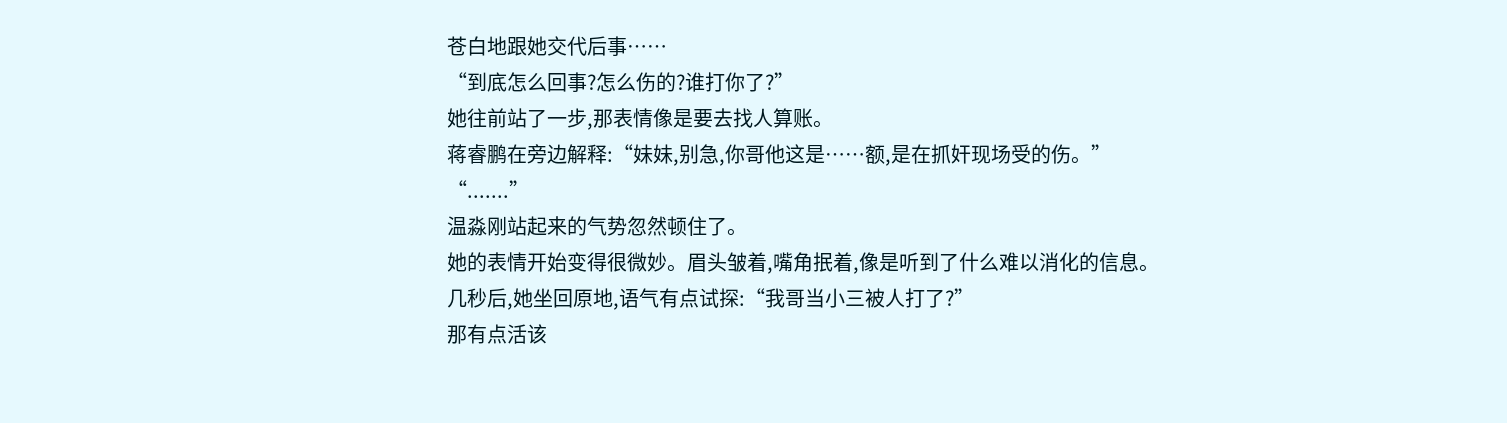苍白地跟她交代后事……
“到底怎么回事?怎么伤的?谁打你了?”
她往前站了一步,那表情像是要去找人算账。
蒋睿鹏在旁边解释:“妹妹,别急,你哥他这是……额,是在抓奸现场受的伤。”
“.......”
温淼刚站起来的气势忽然顿住了。
她的表情开始变得很微妙。眉头皱着,嘴角抿着,像是听到了什么难以消化的信息。
几秒后,她坐回原地,语气有点试探:“我哥当小三被人打了?”
那有点活该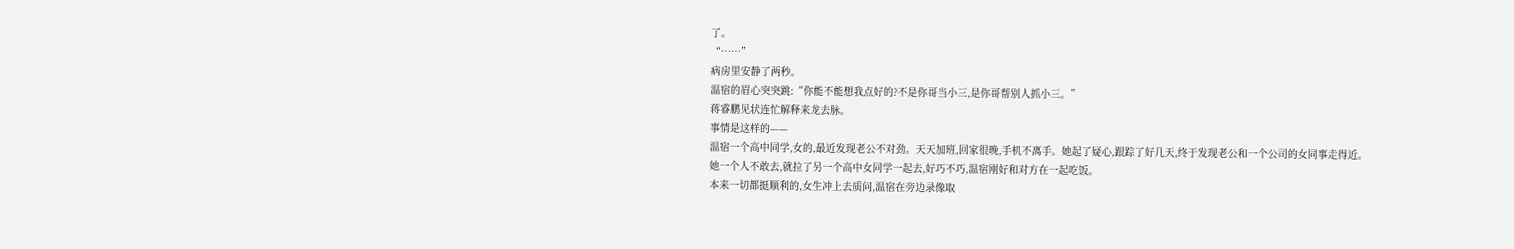了。
“……”
病房里安静了两秒。
温宿的眉心突突跳:“你能不能想我点好的?不是你哥当小三,是你哥帮别人抓小三。”
蒋睿鹏见状连忙解释来龙去脉。
事情是这样的——
温宿一个高中同学,女的,最近发现老公不对劲。天天加班,回家很晚,手机不离手。她起了疑心,跟踪了好几天,终于发现老公和一个公司的女同事走得近。
她一个人不敢去,就拉了另一个高中女同学一起去,好巧不巧,温宿刚好和对方在一起吃饭。
本来一切都挺顺利的,女生冲上去质问,温宿在旁边录像取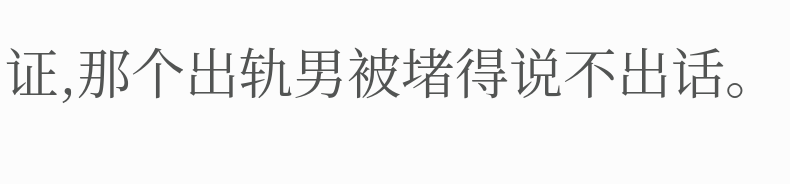证,那个出轨男被堵得说不出话。